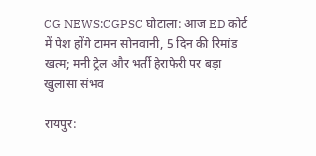CG NEWS:CGPSC घोटाला: आज ED कोर्ट में पेश होंगे टामन सोनवानी, 5 दिन की रिमांड खत्म; मनी ट्रेल और भर्ती हेराफेरी पर बड़ा खुलासा संभव

रायपुर: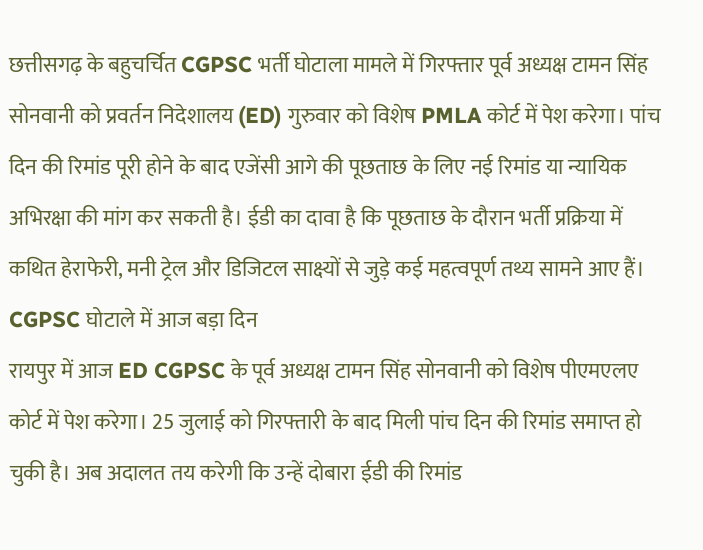छत्तीसगढ़ के बहुचर्चित CGPSC भर्ती घोटाला मामले में गिरफ्तार पूर्व अध्यक्ष टामन सिंह सोनवानी को प्रवर्तन निदेशालय (ED) गुरुवार को विशेष PMLA कोर्ट में पेश करेगा। पांच दिन की रिमांड पूरी होने के बाद एजेंसी आगे की पूछताछ के लिए नई रिमांड या न्यायिक अभिरक्षा की मांग कर सकती है। ईडी का दावा है कि पूछताछ के दौरान भर्ती प्रक्रिया में कथित हेराफेरी, मनी ट्रेल और डिजिटल साक्ष्यों से जुड़े कई महत्वपूर्ण तथ्य सामने आए हैं।
CGPSC घोटाले में आज बड़ा दिन
रायपुर में आज ED CGPSC के पूर्व अध्यक्ष टामन सिंह सोनवानी को विशेष पीएमएलए कोर्ट में पेश करेगा। 25 जुलाई को गिरफ्तारी के बाद मिली पांच दिन की रिमांड समाप्त हो चुकी है। अब अदालत तय करेगी कि उन्हें दोबारा ईडी की रिमांड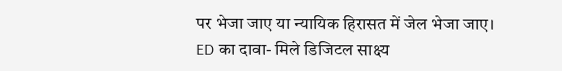पर भेजा जाए या न्यायिक हिरासत में जेल भेजा जाए।
ED का दावा- मिले डिजिटल साक्ष्य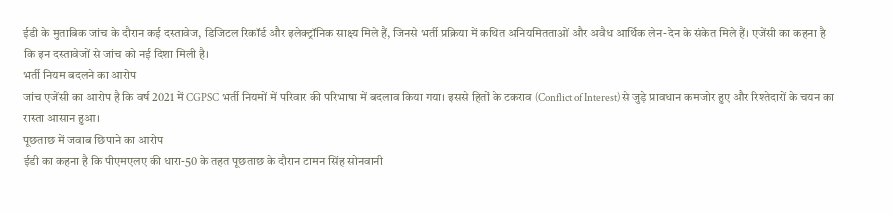ईडी के मुताबिक जांच के दौरान कई दस्तावेज, डिजिटल रिकॉर्ड और इलेक्ट्रॉनिक साक्ष्य मिले हैं, जिनसे भर्ती प्रक्रिया में कथित अनियमितताओं और अवैध आर्थिक लेन-देन के संकेत मिले हैं। एजेंसी का कहना है कि इन दस्तावेजों से जांच को नई दिशा मिली है।
भर्ती नियम बदलने का आरोप
जांच एजेंसी का आरोप है कि वर्ष 2021 में CGPSC भर्ती नियमों में परिवार की परिभाषा में बदलाव किया गया। इससे हितों के टकराव (Conflict of Interest) से जुड़े प्रावधान कमजोर हुए और रिश्तेदारों के चयन का रास्ता आसान हुआ।
पूछताछ में जवाब छिपाने का आरोप
ईडी का कहना है कि पीएमएलए की धारा-50 के तहत पूछताछ के दौरान टामन सिंह सोनवानी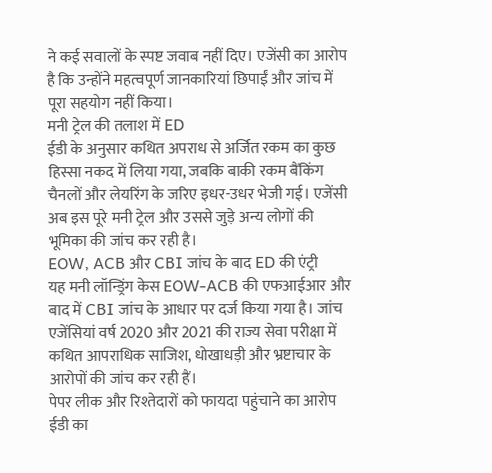ने कई सवालों के स्पष्ट जवाब नहीं दिए। एजेंसी का आरोप है कि उन्होंने महत्वपूर्ण जानकारियां छिपाईं और जांच में पूरा सहयोग नहीं किया।
मनी ट्रेल की तलाश में ED
ईडी के अनुसार कथित अपराध से अर्जित रकम का कुछ हिस्सा नकद में लिया गया, जबकि बाकी रकम बैंकिंग चैनलों और लेयरिंग के जरिए इधर-उधर भेजी गई। एजेंसी अब इस पूरे मनी ट्रेल और उससे जुड़े अन्य लोगों की भूमिका की जांच कर रही है।
EOW, ACB और CBI जांच के बाद ED की एंट्री
यह मनी लॉन्ड्रिंग केस EOW-ACB की एफआईआर और बाद में CBI जांच के आधार पर दर्ज किया गया है। जांच एजेंसियां वर्ष 2020 और 2021 की राज्य सेवा परीक्षा में कथित आपराधिक साजिश, धोखाधड़ी और भ्रष्टाचार के आरोपों की जांच कर रही हैं।
पेपर लीक और रिश्तेदारों को फायदा पहुंचाने का आरोप
ईडी का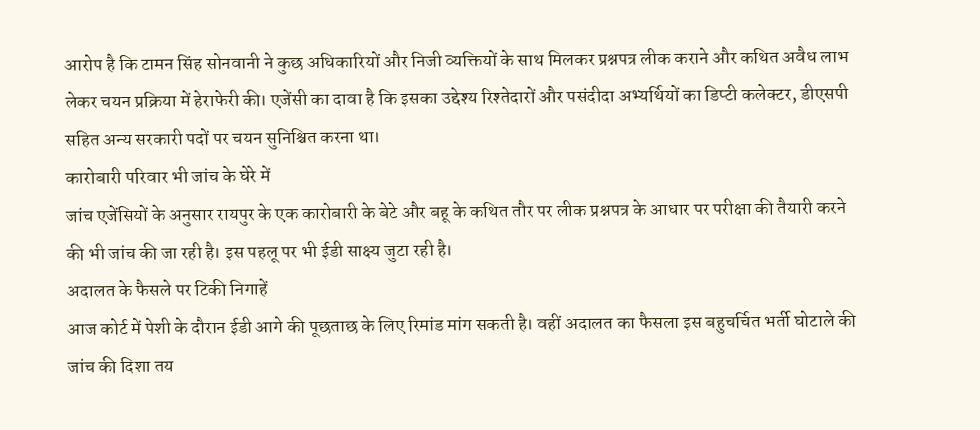आरोप है कि टामन सिंह सोनवानी ने कुछ अधिकारियों और निजी व्यक्तियों के साथ मिलकर प्रश्नपत्र लीक कराने और कथित अवैध लाभ लेकर चयन प्रक्रिया में हेराफेरी की। एजेंसी का दावा है कि इसका उद्देश्य रिश्तेदारों और पसंदीदा अभ्यर्थियों का डिप्टी कलेक्टर, डीएसपी सहित अन्य सरकारी पदों पर चयन सुनिश्चित करना था।
कारोबारी परिवार भी जांच के घेरे में
जांच एजेंसियों के अनुसार रायपुर के एक कारोबारी के बेटे और बहू के कथित तौर पर लीक प्रश्नपत्र के आधार पर परीक्षा की तैयारी करने की भी जांच की जा रही है। इस पहलू पर भी ईडी साक्ष्य जुटा रही है।
अदालत के फैसले पर टिकी निगाहें
आज कोर्ट में पेशी के दौरान ईडी आगे की पूछताछ के लिए रिमांड मांग सकती है। वहीं अदालत का फैसला इस बहुचर्चित भर्ती घोटाले की जांच की दिशा तय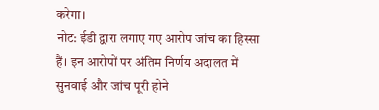करेगा।
नोट: ईडी द्वारा लगाए गए आरोप जांच का हिस्सा हैं। इन आरोपों पर अंतिम निर्णय अदालत में सुनवाई और जांच पूरी होने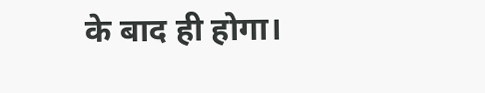के बाद ही होगा।